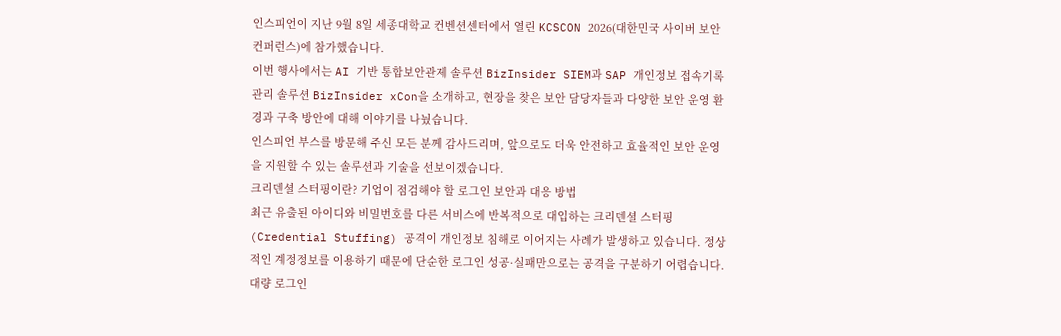인스피언이 지난 9월 8일 세종대학교 컨벤션센터에서 열린 KCSCON 2026(대한민국 사이버 보안 컨퍼런스)에 참가했습니다.
이번 행사에서는 AI 기반 통합보안관제 솔루션 BizInsider SIEM과 SAP 개인정보 접속기록 관리 솔루션 BizInsider xCon을 소개하고, 현장을 찾은 보안 담당자들과 다양한 보안 운영 환경과 구축 방안에 대해 이야기를 나눴습니다.
인스피언 부스를 방문해 주신 모든 분께 감사드리며, 앞으로도 더욱 안전하고 효율적인 보안 운영을 지원할 수 있는 솔루션과 기술을 선보이겠습니다.
크리덴셜 스터핑이란? 기업이 점검해야 할 로그인 보안과 대응 방법
최근 유출된 아이디와 비밀번호를 다른 서비스에 반복적으로 대입하는 크리덴셜 스터핑(Credential Stuffing) 공격이 개인정보 침해로 이어지는 사례가 발생하고 있습니다. 정상적인 계정정보를 이용하기 때문에 단순한 로그인 성공·실패만으로는 공격을 구분하기 어렵습니다. 대량 로그인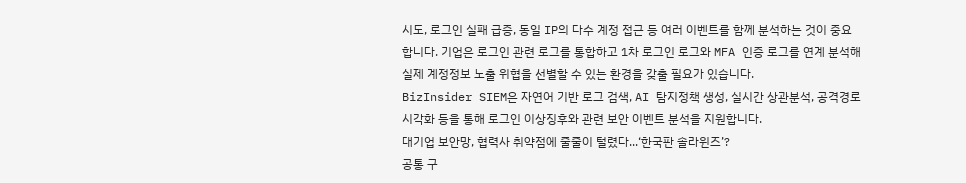시도, 로그인 실패 급증, 동일 IP의 다수 계정 접근 등 여러 이벤트를 함께 분석하는 것이 중요합니다. 기업은 로그인 관련 로그를 통합하고 1차 로그인 로그와 MFA 인증 로그를 연계 분석해 실제 계정정보 노출 위협을 선별할 수 있는 환경을 갖출 필요가 있습니다.
BizInsider SIEM은 자연어 기반 로그 검색, AI 탐지정책 생성, 실시간 상관분석, 공격경로 시각화 등을 통해 로그인 이상징후와 관련 보안 이벤트 분석을 지원합니다.
대기업 보안망, 협력사 취약점에 줄줄이 털렸다...‘한국판 솔라윈즈’?
공통 구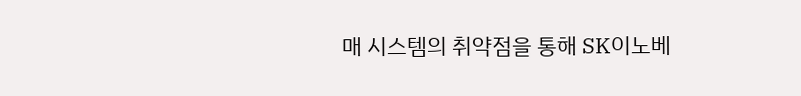매 시스템의 취약점을 통해 SK이노베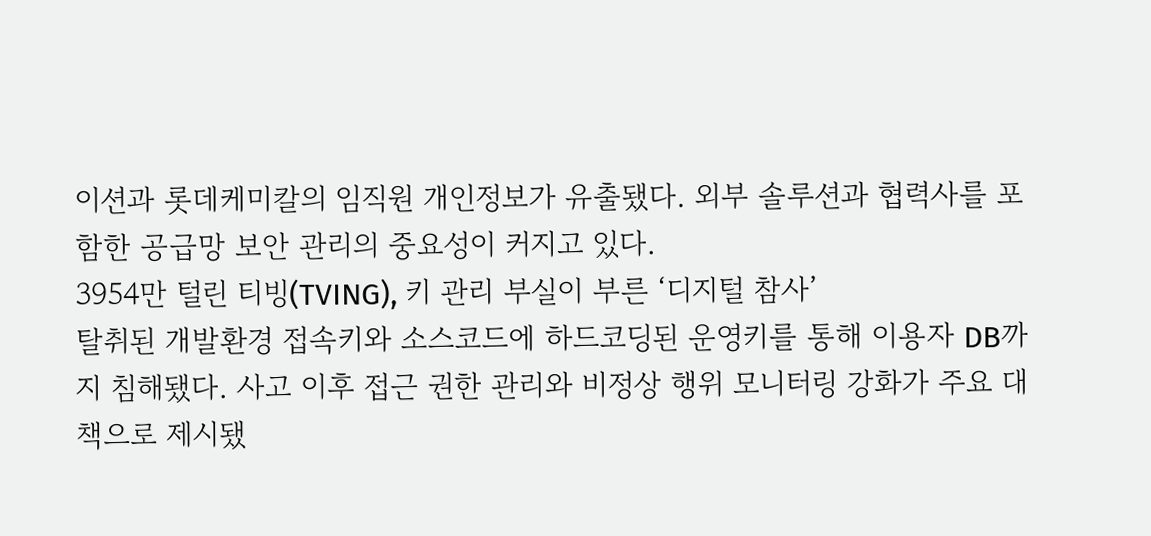이션과 롯데케미칼의 임직원 개인정보가 유출됐다. 외부 솔루션과 협력사를 포함한 공급망 보안 관리의 중요성이 커지고 있다.
3954만 털린 티빙(TVING), 키 관리 부실이 부른 ‘디지털 참사’
탈취된 개발환경 접속키와 소스코드에 하드코딩된 운영키를 통해 이용자 DB까지 침해됐다. 사고 이후 접근 권한 관리와 비정상 행위 모니터링 강화가 주요 대책으로 제시됐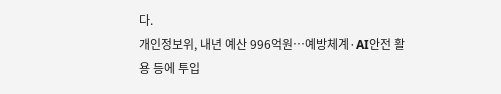다.
개인정보위, 내년 예산 996억원…예방체계·AI안전 활용 등에 투입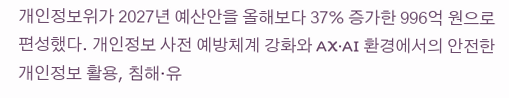개인정보위가 2027년 예산안을 올해보다 37% 증가한 996억 원으로 편성했다. 개인정보 사전 예방체계 강화와 AX·AI 환경에서의 안전한 개인정보 활용, 침해·유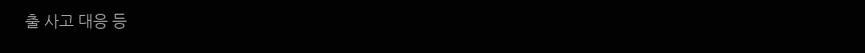출 사고 대응 등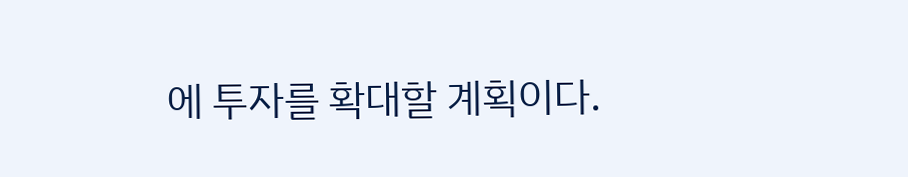에 투자를 확대할 계획이다.